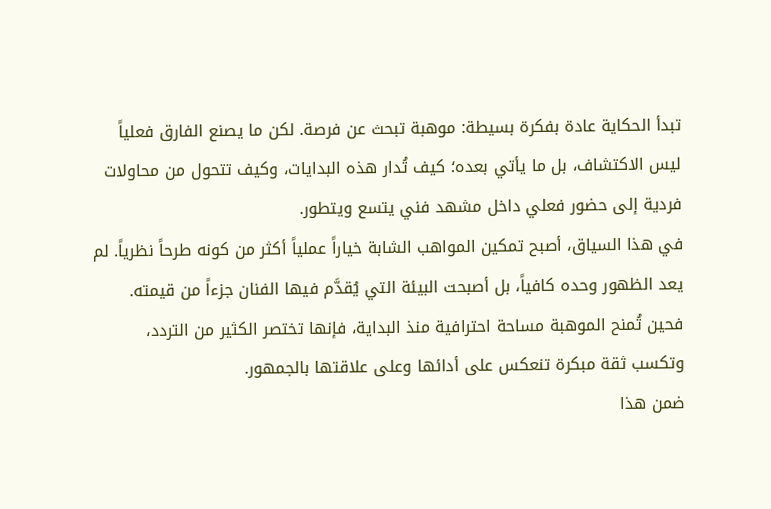تبدأ الحكاية عادة بفكرة بسيطة: موهبة تبحث عن فرصة. لكن ما يصنع الفارق فعلياً ليس الاكتشاف، بل ما يأتي بعده؛ كيف تُدار هذه البدايات، وكيف تتحول من محاولات فردية إلى حضور فعلي داخل مشهد فني يتسع ويتطور.
في هذا السياق، أصبح تمكين المواهب الشابة خياراً عملياً أكثر من كونه طرحاً نظرياً. لم يعد الظهور وحده كافياً، بل أصبحت البيئة التي يُقدَّم فيها الفنان جزءاً من قيمته. فحين تُمنح الموهبة مساحة احترافية منذ البداية، فإنها تختصر الكثير من التردد، وتكسب ثقة مبكرة تنعكس على أدائها وعلى علاقتها بالجمهور.
ضمن هذا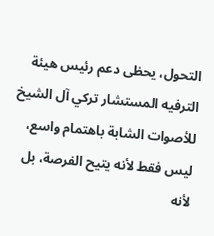التحول، يحظى دعم رئيس هيئة الترفيه المستشار تركي آل الشيخ للأصوات الشابة باهتمام واسع، ليس فقط لأنه يتيح الفرصة، بل لأنه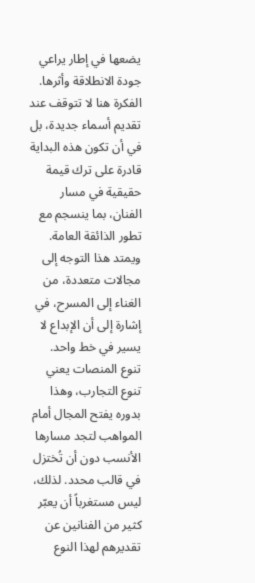يضعها في إطار يراعي جودة الانطلاقة وأثرها.
الفكرة هنا لا تتوقف عند تقديم أسماء جديدة، بل في أن تكون هذه البداية قادرة على ترك قيمة حقيقية في مسار الفنان، بما ينسجم مع تطور الذائقة العامة.
ويمتد هذا التوجه إلى مجالات متعددة، من الغناء إلى المسرح، في إشارة إلى أن الإبداع لا يسير في خط واحد. تنوع المنصات يعني تنوع التجارب، وهذا بدوره يفتح المجال أمام المواهب لتجد مسارها الأنسب دون أن تُختزل في قالب محدد. لذلك، ليس مستغرباً أن يعبّر كثير من الفنانين عن تقديرهم لهذا النوع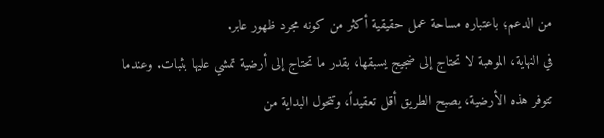من الدعم؛ باعتباره مساحة عمل حقيقية أكثر من كونه مجرد ظهور عابر.
في النهاية، الموهبة لا تحتاج إلى ضجيج يسبقها، بقدر ما تحتاج إلى أرضية تمشي عليها بثبات. وعندما تتوفر هذه الأرضية، يصبح الطريق أقل تعقيداً، وتتحول البداية من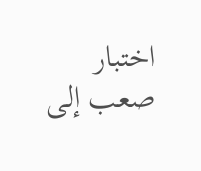اختبار صعب إلى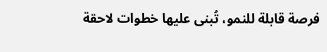فرصة قابلة للنمو، تُبنى عليها خطوات لاحقة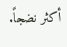أكثر نضجاً.